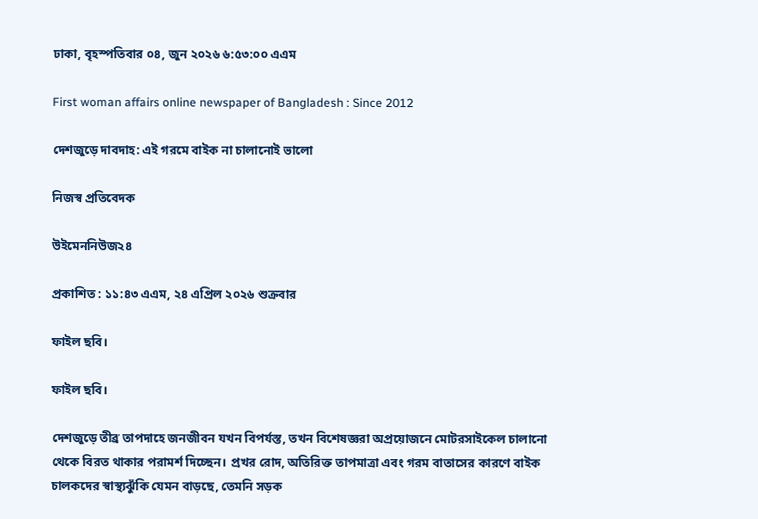ঢাকা, বৃহস্পতিবার ০৪, জুন ২০২৬ ৬:৫৩:০০ এএম

First woman affairs online newspaper of Bangladesh : Since 2012

দেশজুড়ে দাবদাহ: এই গরমে বাইক না চালানোই ভালো

নিজস্ব প্রতিবেদক

উইমেননিউজ২৪

প্রকাশিত : ১১:৪৩ এএম, ২৪ এপ্রিল ২০২৬ শুক্রবার

ফাইল ছবি।

ফাইল ছবি।

দেশজুড়ে তীব্র তাপদাহে জনজীবন যখন বিপর্যস্ত, তখন বিশেষজ্ঞরা অপ্রয়োজনে মোটরসাইকেল চালানো থেকে বিরত থাকার পরামর্শ দিচ্ছেন। প্রখর রোদ, অতিরিক্ত তাপমাত্রা এবং গরম বাতাসের কারণে বাইক চালকদের স্বাস্থ্যঝুঁকি যেমন বাড়ছে, তেমনি সড়ক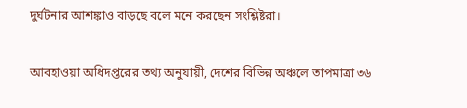দুর্ঘটনার আশঙ্কাও বাড়ছে বলে মনে করছেন সংশ্লিষ্টরা।

আবহাওয়া অধিদপ্তরের তথ্য অনুযায়ী, দেশের বিভিন্ন অঞ্চলে তাপমাত্রা ৩৬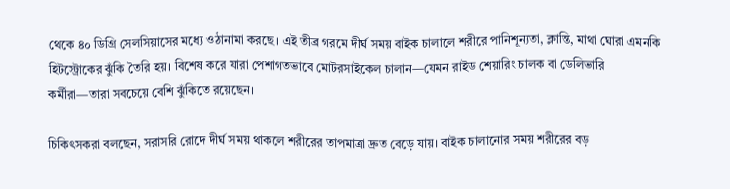থেকে ৪০ ডিগ্রি সেলসিয়াসের মধ্যে ওঠানামা করছে। এই তীব্র গরমে দীর্ঘ সময় বাইক চালালে শরীরে পানিশূন্যতা, ক্লান্তি, মাথা ঘোরা এমনকি হিটস্ট্রোকের ঝুঁকি তৈরি হয়। বিশেষ করে যারা পেশাগতভাবে মোটরসাইকেল চালান—যেমন রাইড শেয়ারিং চালক বা ডেলিভারি কর্মীরা—তারা সবচেয়ে বেশি ঝুঁকিতে রয়েছেন।

চিকিৎসকরা বলছেন, সরাসরি রোদে দীর্ঘ সময় থাকলে শরীরের তাপমাত্রা দ্রুত বেড়ে যায়। বাইক চালানোর সময় শরীরের বড়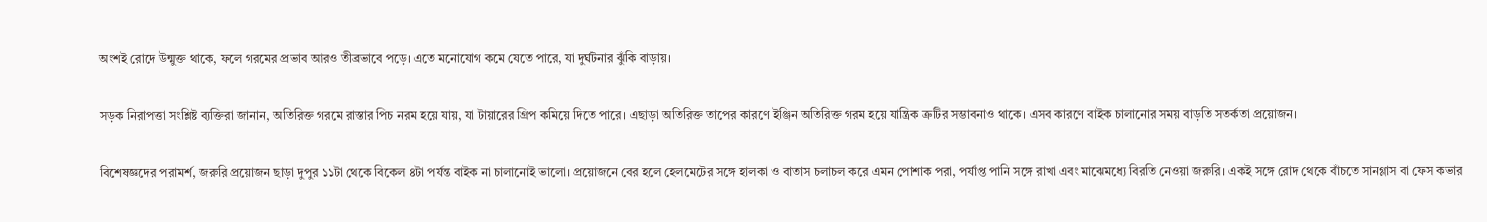অংশই রোদে উন্মুক্ত থাকে, ফলে গরমের প্রভাব আরও তীব্রভাবে পড়ে। এতে মনোযোগ কমে যেতে পারে, যা দুর্ঘটনার ঝুঁকি বাড়ায়।

সড়ক নিরাপত্তা সংশ্লিষ্ট ব্যক্তিরা জানান, অতিরিক্ত গরমে রাস্তার পিচ নরম হয়ে যায়, যা টায়ারের গ্রিপ কমিয়ে দিতে পারে। এছাড়া অতিরিক্ত তাপের কারণে ইঞ্জিন অতিরিক্ত গরম হয়ে যান্ত্রিক ত্রুটির সম্ভাবনাও থাকে। এসব কারণে বাইক চালানোর সময় বাড়তি সতর্কতা প্রয়োজন।

বিশেষজ্ঞদের পরামর্শ, জরুরি প্রয়োজন ছাড়া দুপুর ১১টা থেকে বিকেল ৪টা পর্যন্ত বাইক না চালানোই ভালো। প্রয়োজনে বের হলে হেলমেটের সঙ্গে হালকা ও বাতাস চলাচল করে এমন পোশাক পরা, পর্যাপ্ত পানি সঙ্গে রাখা এবং মাঝেমধ্যে বিরতি নেওয়া জরুরি। একই সঙ্গে রোদ থেকে বাঁচতে সানগ্লাস বা ফেস কভার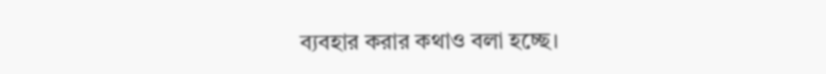ব্যবহার করার কথাও বলা হচ্ছে।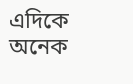এদিকে অনেক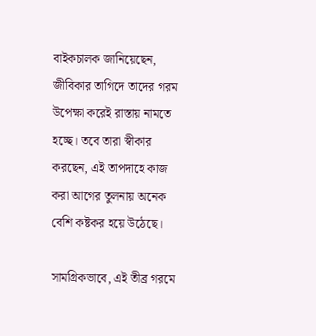বাইকচালক জানিয়েছেন, জীবিকার তাগিদে তাদের গরম উপেক্ষা করেই রাস্তায় নামতে হচ্ছে। তবে তারা স্বীকার করছেন, এই তাপদাহে কাজ করা আগের তুলনায় অনেক বেশি কষ্টকর হয়ে উঠেছে।

সামগ্রিকভাবে, এই তীব্র গরমে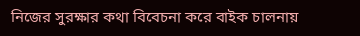নিজের সুরক্ষার কথা বিবেচনা করে বাইক চালনায়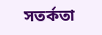সতর্কতা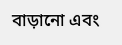বাড়ানো এবং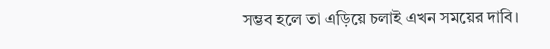সম্ভব হলে তা এড়িয়ে চলাই এখন সময়ের দাবি।